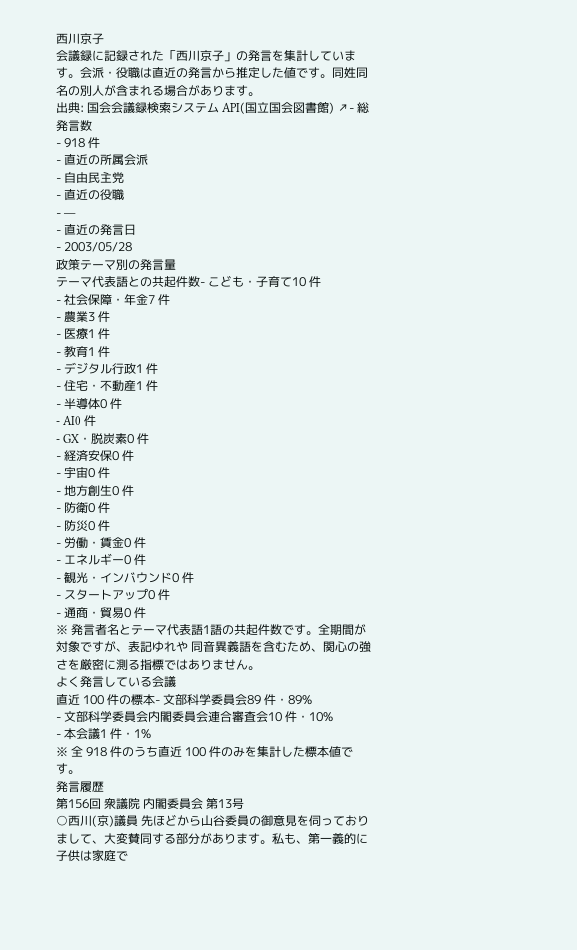西川京子
会議録に記録された「西川京子」の発言を集計しています。会派・役職は直近の発言から推定した値です。同姓同名の別人が含まれる場合があります。
出典: 国会会議録検索システム API(国立国会図書館) ↗- 総発言数
- 918 件
- 直近の所属会派
- 自由民主党
- 直近の役職
- —
- 直近の発言日
- 2003/05/28
政策テーマ別の発言量
テーマ代表語との共起件数- こども・子育て10 件
- 社会保障・年金7 件
- 農業3 件
- 医療1 件
- 教育1 件
- デジタル行政1 件
- 住宅・不動産1 件
- 半導体0 件
- AI0 件
- GX・脱炭素0 件
- 経済安保0 件
- 宇宙0 件
- 地方創生0 件
- 防衛0 件
- 防災0 件
- 労働・賃金0 件
- エネルギー0 件
- 観光・インバウンド0 件
- スタートアップ0 件
- 通商・貿易0 件
※ 発言者名とテーマ代表語1語の共起件数です。全期間が対象ですが、表記ゆれや 同音異義語を含むため、関心の強さを厳密に測る指標ではありません。
よく発言している会議
直近 100 件の標本- 文部科学委員会89 件・89%
- 文部科学委員会内閣委員会連合審査会10 件・10%
- 本会議1 件・1%
※ 全 918 件のうち直近 100 件のみを集計した標本値です。
発言履歴
第156回 衆議院 内閣委員会 第13号
○西川(京)議員 先ほどから山谷委員の御意見を伺っておりまして、大変賛同する部分があります。私も、第一義的に子供は家庭で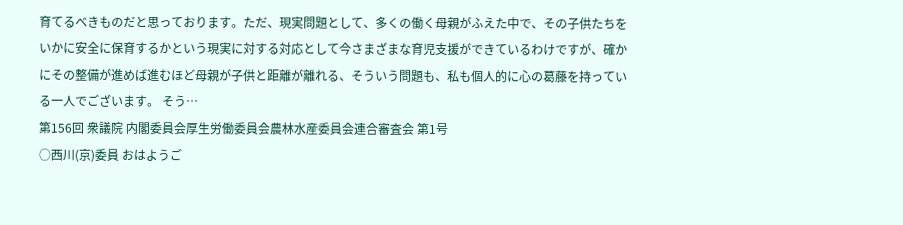育てるべきものだと思っております。ただ、現実問題として、多くの働く母親がふえた中で、その子供たちをいかに安全に保育するかという現実に対する対応として今さまざまな育児支援ができているわけですが、確かにその整備が進めば進むほど母親が子供と距離が離れる、そういう問題も、私も個人的に心の葛藤を持っている一人でございます。 そう…
第156回 衆議院 内閣委員会厚生労働委員会農林水産委員会連合審査会 第1号
○西川(京)委員 おはようご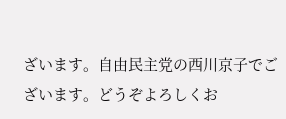ざいます。自由民主党の西川京子でございます。どうぞよろしくお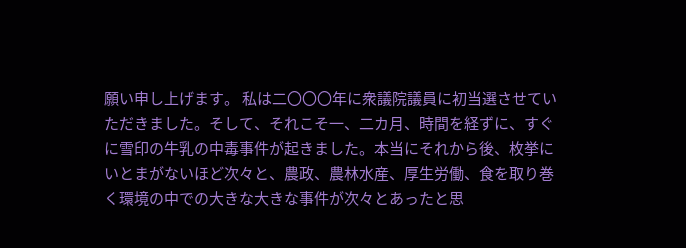願い申し上げます。 私は二〇〇〇年に衆議院議員に初当選させていただきました。そして、それこそ一、二カ月、時間を経ずに、すぐに雪印の牛乳の中毒事件が起きました。本当にそれから後、枚挙にいとまがないほど次々と、農政、農林水産、厚生労働、食を取り巻く環境の中での大きな大きな事件が次々とあったと思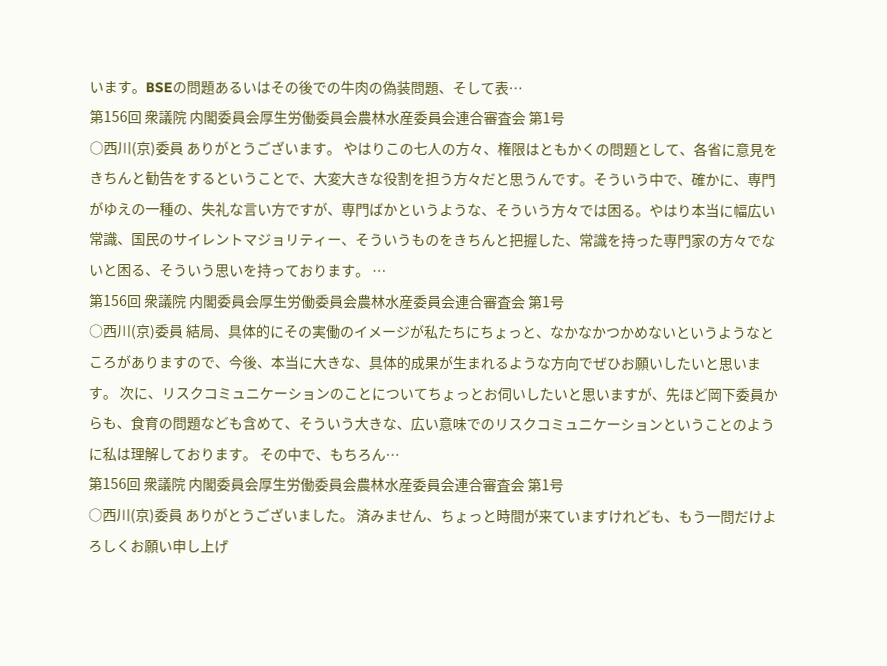います。BSEの問題あるいはその後での牛肉の偽装問題、そして表…
第156回 衆議院 内閣委員会厚生労働委員会農林水産委員会連合審査会 第1号
○西川(京)委員 ありがとうございます。 やはりこの七人の方々、権限はともかくの問題として、各省に意見をきちんと勧告をするということで、大変大きな役割を担う方々だと思うんです。そういう中で、確かに、専門がゆえの一種の、失礼な言い方ですが、専門ばかというような、そういう方々では困る。やはり本当に幅広い常識、国民のサイレントマジョリティー、そういうものをきちんと把握した、常識を持った専門家の方々でないと困る、そういう思いを持っております。 …
第156回 衆議院 内閣委員会厚生労働委員会農林水産委員会連合審査会 第1号
○西川(京)委員 結局、具体的にその実働のイメージが私たちにちょっと、なかなかつかめないというようなところがありますので、今後、本当に大きな、具体的成果が生まれるような方向でぜひお願いしたいと思います。 次に、リスクコミュニケーションのことについてちょっとお伺いしたいと思いますが、先ほど岡下委員からも、食育の問題なども含めて、そういう大きな、広い意味でのリスクコミュニケーションということのように私は理解しております。 その中で、もちろん…
第156回 衆議院 内閣委員会厚生労働委員会農林水産委員会連合審査会 第1号
○西川(京)委員 ありがとうございました。 済みません、ちょっと時間が来ていますけれども、もう一問だけよろしくお願い申し上げ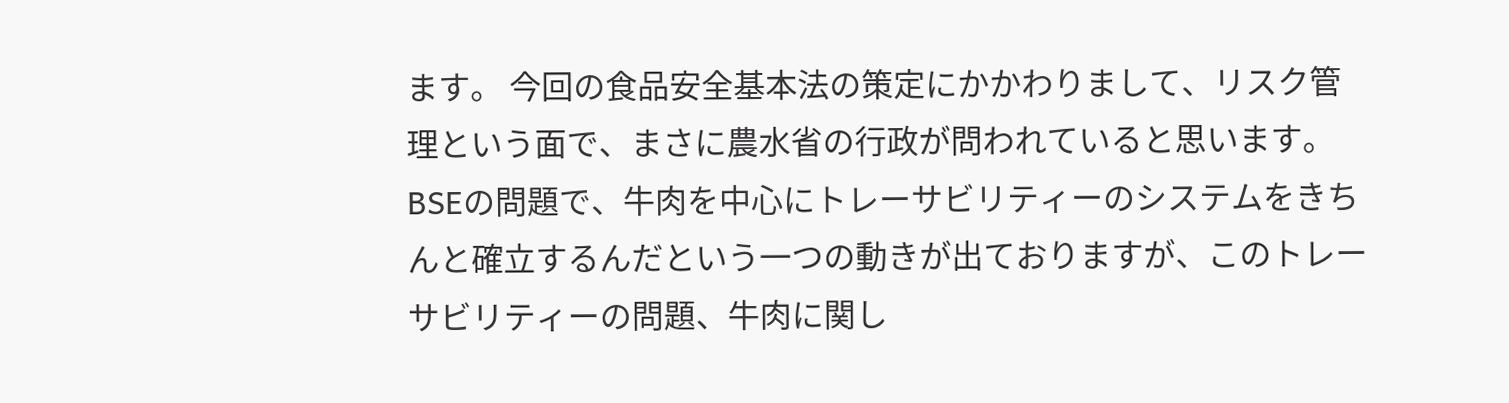ます。 今回の食品安全基本法の策定にかかわりまして、リスク管理という面で、まさに農水省の行政が問われていると思います。 BSEの問題で、牛肉を中心にトレーサビリティーのシステムをきちんと確立するんだという一つの動きが出ておりますが、このトレーサビリティーの問題、牛肉に関し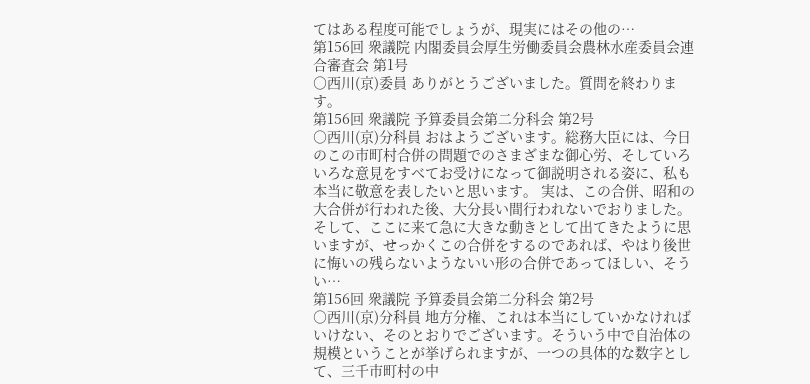てはある程度可能でしょうが、現実にはその他の…
第156回 衆議院 内閣委員会厚生労働委員会農林水産委員会連合審査会 第1号
○西川(京)委員 ありがとうございました。質問を終わります。
第156回 衆議院 予算委員会第二分科会 第2号
○西川(京)分科員 おはようございます。総務大臣には、今日のこの市町村合併の問題でのさまざまな御心労、そしていろいろな意見をすべてお受けになって御説明される姿に、私も本当に敬意を表したいと思います。 実は、この合併、昭和の大合併が行われた後、大分長い間行われないでおりました。そして、ここに来て急に大きな動きとして出てきたように思いますが、せっかくこの合併をするのであれば、やはり後世に悔いの残らないようないい形の合併であってほしい、そうい…
第156回 衆議院 予算委員会第二分科会 第2号
○西川(京)分科員 地方分権、これは本当にしていかなければいけない、そのとおりでございます。そういう中で自治体の規模ということが挙げられますが、一つの具体的な数字として、三千市町村の中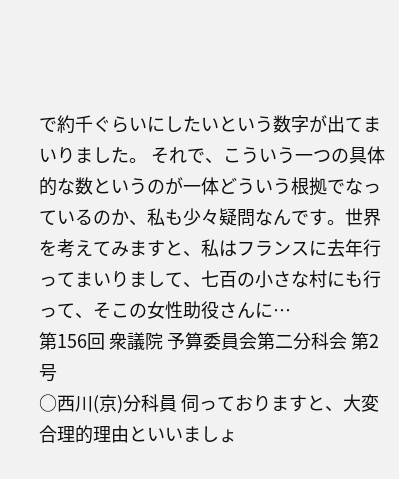で約千ぐらいにしたいという数字が出てまいりました。 それで、こういう一つの具体的な数というのが一体どういう根拠でなっているのか、私も少々疑問なんです。世界を考えてみますと、私はフランスに去年行ってまいりまして、七百の小さな村にも行って、そこの女性助役さんに…
第156回 衆議院 予算委員会第二分科会 第2号
○西川(京)分科員 伺っておりますと、大変合理的理由といいましょ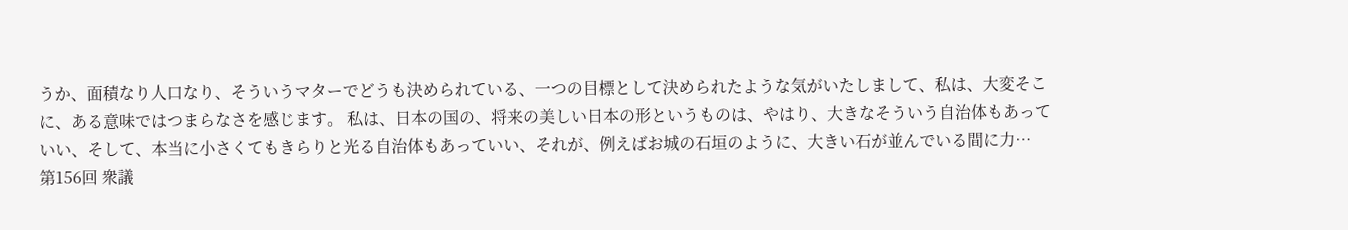うか、面積なり人口なり、そういうマターでどうも決められている、一つの目標として決められたような気がいたしまして、私は、大変そこに、ある意味ではつまらなさを感じます。 私は、日本の国の、将来の美しい日本の形というものは、やはり、大きなそういう自治体もあっていい、そして、本当に小さくてもきらりと光る自治体もあっていい、それが、例えばお城の石垣のように、大きい石が並んでいる間に力…
第156回 衆議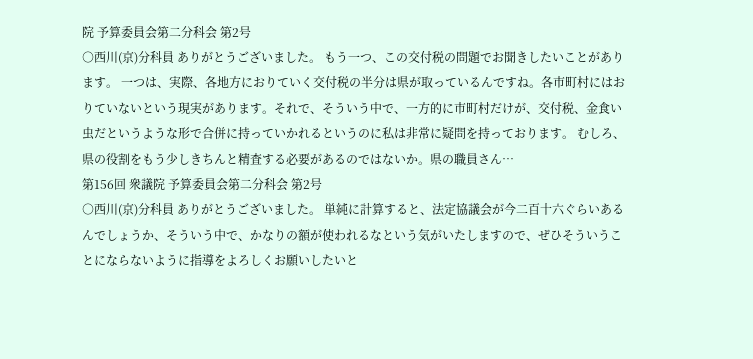院 予算委員会第二分科会 第2号
○西川(京)分科員 ありがとうございました。 もう一つ、この交付税の問題でお聞きしたいことがあります。 一つは、実際、各地方におりていく交付税の半分は県が取っているんですね。各市町村にはおりていないという現実があります。それで、そういう中で、一方的に市町村だけが、交付税、金食い虫だというような形で合併に持っていかれるというのに私は非常に疑問を持っております。 むしろ、県の役割をもう少しきちんと精査する必要があるのではないか。県の職員さん…
第156回 衆議院 予算委員会第二分科会 第2号
○西川(京)分科員 ありがとうございました。 単純に計算すると、法定協議会が今二百十六ぐらいあるんでしょうか、そういう中で、かなりの額が使われるなという気がいたしますので、ぜひそういうことにならないように指導をよろしくお願いしたいと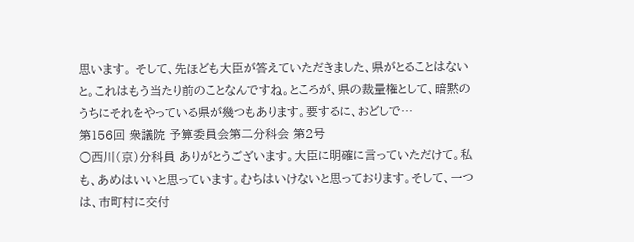思います。 そして、先ほども大臣が答えていただきました、県がとることはないと。これはもう当たり前のことなんですね。ところが、県の裁量権として、暗黙のうちにそれをやっている県が幾つもあります。要するに、おどしで…
第156回 衆議院 予算委員会第二分科会 第2号
○西川(京)分科員 ありがとうございます。大臣に明確に言っていただけて。私も、あめはいいと思っています。むちはいけないと思っております。そして、一つは、市町村に交付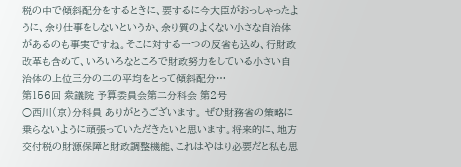税の中で傾斜配分をするときに、要するに今大臣がおっしゃったように、余り仕事をしないというか、余り質のよくない小さな自治体があるのも事実ですね。そこに対する一つの反省も込め、行財政改革も含めて、いろいろなところで財政努力をしている小さい自治体の上位三分の二の平均をとって傾斜配分…
第156回 衆議院 予算委員会第二分科会 第2号
○西川(京)分科員 ありがとうございます。 ぜひ財務省の策略に乗らないように頑張っていただきたいと思います。将来的に、地方交付税の財源保障と財政調整機能、これはやはり必要だと私も思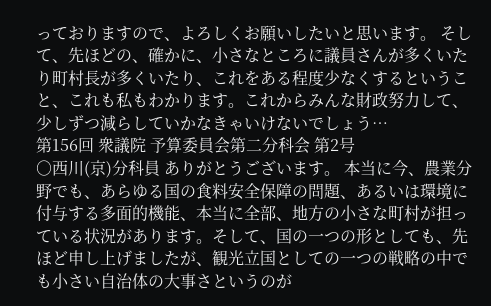っておりますので、よろしくお願いしたいと思います。 そして、先ほどの、確かに、小さなところに議員さんが多くいたり町村長が多くいたり、これをある程度少なくするということ、これも私もわかります。これからみんな財政努力して、少しずつ減らしていかなきゃいけないでしょう…
第156回 衆議院 予算委員会第二分科会 第2号
○西川(京)分科員 ありがとうございます。 本当に今、農業分野でも、あらゆる国の食料安全保障の問題、あるいは環境に付与する多面的機能、本当に全部、地方の小さな町村が担っている状況があります。そして、国の一つの形としても、先ほど申し上げましたが、観光立国としての一つの戦略の中でも小さい自治体の大事さというのが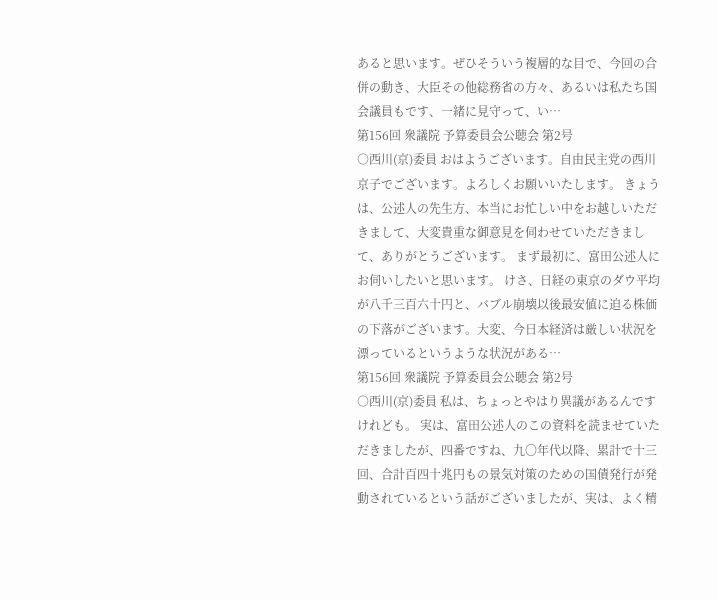あると思います。ぜひそういう複層的な目で、今回の合併の動き、大臣その他総務省の方々、あるいは私たち国会議員もです、一緒に見守って、い…
第156回 衆議院 予算委員会公聴会 第2号
○西川(京)委員 おはようございます。自由民主党の西川京子でございます。よろしくお願いいたします。 きょうは、公述人の先生方、本当にお忙しい中をお越しいただきまして、大変貴重な御意見を伺わせていただきまして、ありがとうございます。 まず最初に、富田公述人にお伺いしたいと思います。 けさ、日経の東京のダウ平均が八千三百六十円と、バブル崩壊以後最安値に迫る株価の下落がございます。大変、今日本経済は厳しい状況を漂っているというような状況がある…
第156回 衆議院 予算委員会公聴会 第2号
○西川(京)委員 私は、ちょっとやはり異議があるんですけれども。 実は、富田公述人のこの資料を読ませていただきましたが、四番ですね、九〇年代以降、累計で十三回、合計百四十兆円もの景気対策のための国債発行が発動されているという話がございましたが、実は、よく精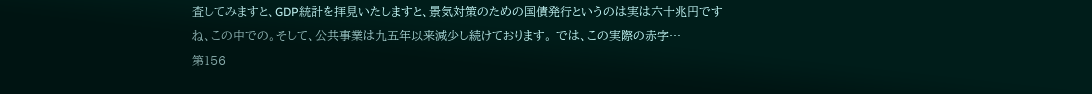査してみますと、GDP統計を拝見いたしますと、景気対策のための国債発行というのは実は六十兆円ですね、この中での。そして、公共事業は九五年以来減少し続けております。 では、この実際の赤字…
第156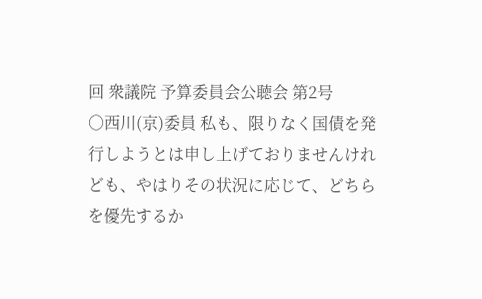回 衆議院 予算委員会公聴会 第2号
○西川(京)委員 私も、限りなく国債を発行しようとは申し上げておりませんけれども、やはりその状況に応じて、どちらを優先するか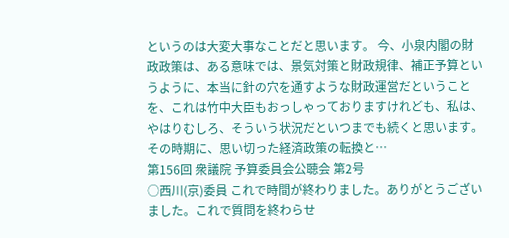というのは大変大事なことだと思います。 今、小泉内閣の財政政策は、ある意味では、景気対策と財政規律、補正予算というように、本当に針の穴を通すような財政運営だということを、これは竹中大臣もおっしゃっておりますけれども、私は、やはりむしろ、そういう状況だといつまでも続くと思います。その時期に、思い切った経済政策の転換と…
第156回 衆議院 予算委員会公聴会 第2号
○西川(京)委員 これで時間が終わりました。ありがとうございました。これで質問を終わらせ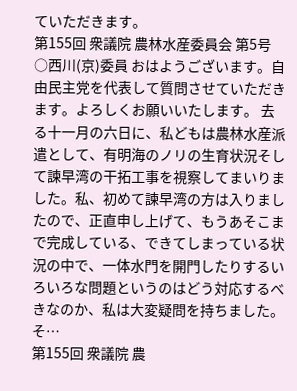ていただきます。
第155回 衆議院 農林水産委員会 第5号
○西川(京)委員 おはようございます。自由民主党を代表して質問させていただきます。よろしくお願いいたします。 去る十一月の六日に、私どもは農林水産派遣として、有明海のノリの生育状況そして諫早湾の干拓工事を視察してまいりました。私、初めて諫早湾の方は入りましたので、正直申し上げて、もうあそこまで完成している、できてしまっている状況の中で、一体水門を開門したりするいろいろな問題というのはどう対応するべきなのか、私は大変疑問を持ちました。 そ…
第155回 衆議院 農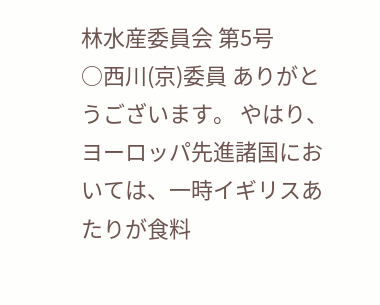林水産委員会 第5号
○西川(京)委員 ありがとうございます。 やはり、ヨーロッパ先進諸国においては、一時イギリスあたりが食料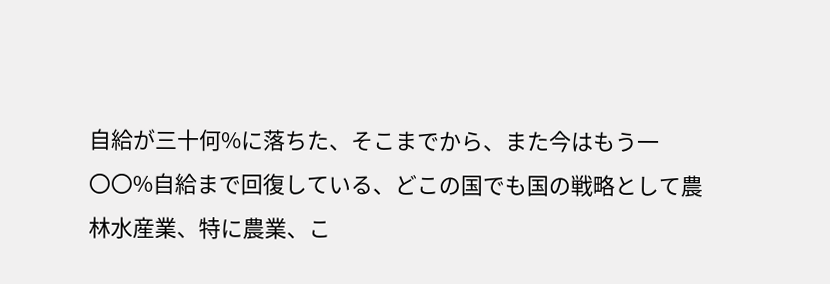自給が三十何%に落ちた、そこまでから、また今はもう一〇〇%自給まで回復している、どこの国でも国の戦略として農林水産業、特に農業、こ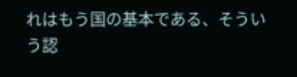れはもう国の基本である、そういう認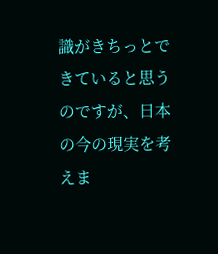識がきちっとできていると思うのですが、日本の今の現実を考えま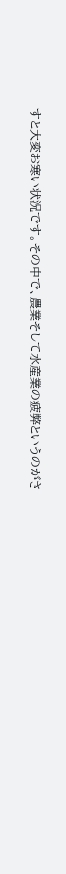すと大変お寒い状況です。その中で、農業そして水産業の疲弊というのがさ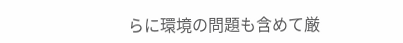らに環境の問題も含めて厳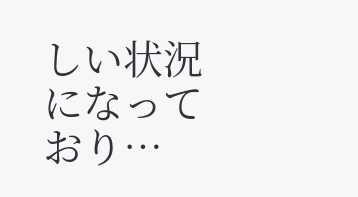しい状況になっており…